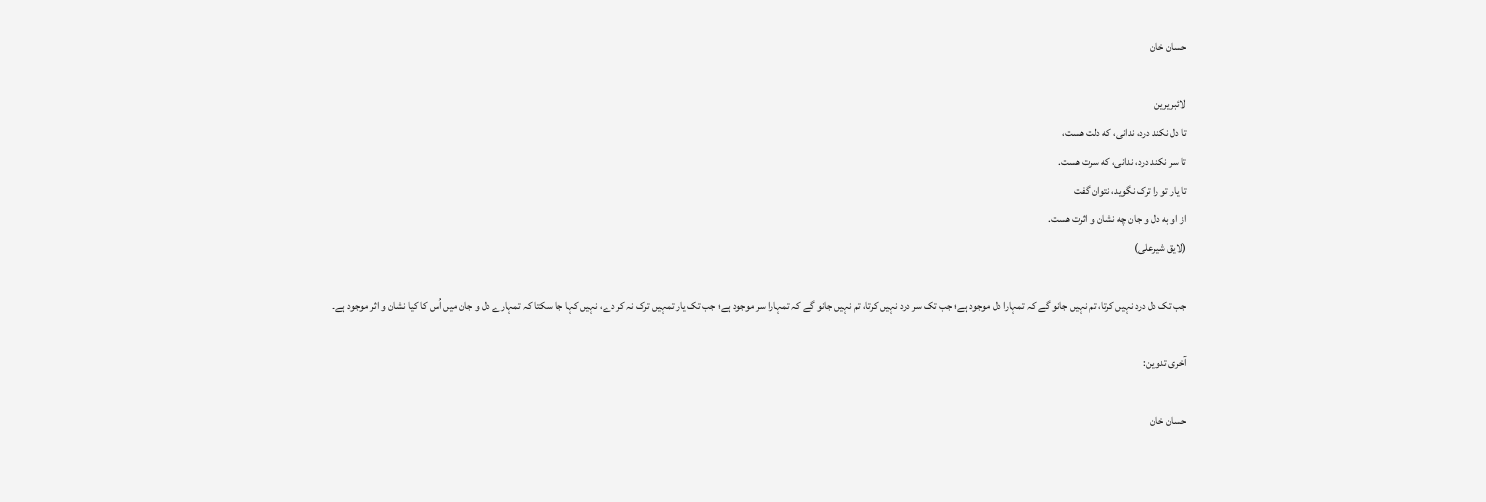حسان خان

لائبریرین
تا دل نکند درد، ندانی، که دلت هست،
تا سر نکند درد، ندانی، که سرت هست.
تا یار تو را ترک نگوید، نتوان گفت
از او به دل و جان چه نشان و اثرت هست.
(لایق شیرعلی)

جب تک دل درد نہیں کرتا، تم نہیں جانو گے کہ تمہارا دل موجود ہے؛ جب تک سر درد نہیں کرتا، تم نہیں جانو گے کہ تمہارا سر موجود ہے؛ جب تک یار تمہیں ترک نہ کر دے، نہیں کہا جا سکتا کہ تمہارے دل و جان میں اُس کا کیا نشان و اثر موجود ہے۔

آخری تدوین:

حسان خان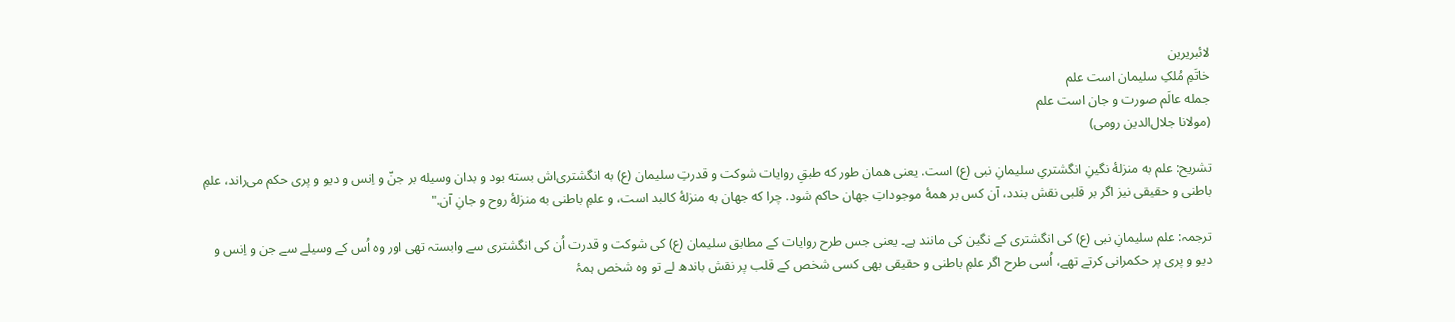لائبریرین
خاتَمِ مُلکِ سلیمان است علم
جمله عالَم صورت و جان است علم
(مولانا جلال‌الدین رومی)

تشریح: علم به منزلهٔ نگینِ انگشتریِ سلیمانِ نبی (ع) است. یعنی همان طور که طبقِ روایات شوکت و قدرتِ سلیمان (ع) به انگشتری‌اش بسته بود و بدان وسیله بر جنّ و اِنس و دیو و پری حکم می‌راند، علمِ باطنی و حقیقی نیز اگر بر قلبی نقش بندد، آن کس بر همهٔ موجوداتِ جهان حاکم شود. چرا که جھان به منزلهٔ کالبد است، و علمِ باطنی به منزلهٔ روح و جانِ آن."

ترجمہ: علم سلیمانِ نبی (ع) کی انگشتری کے نگین کی مانند ہے۔ یعنی جس طرح روایات کے مطابق سلیمان (ع) کی شوکت و قدرت اُن کی انگشتری سے وابستہ تھی اور وہ اُس کے وسیلے سے جن و اِنس و دیو و پری پر حکمرانی کرتے تھے، اُسی طرح اگر علمِ باطنی و حقیقی بھی کسی شخص کے قلب پر نقش باندھ لے تو وہ شخص ہمۂ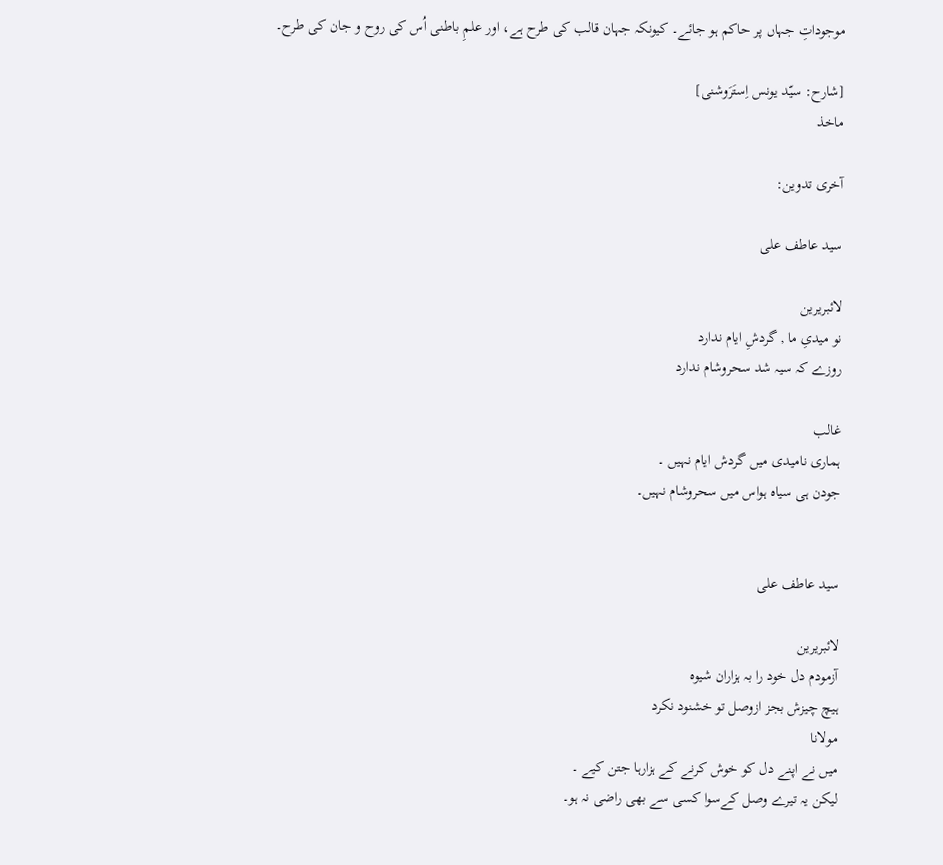موجوداتِ جہا‌ں پر حاکم ہو جائے۔ کیونکہ جہان قالب کی طرح ہے، اور علمِ باطنی اُس کی روح و جان کی طرح۔

[شارح: سیّد یونس اِستَرَوشنی]
ماخذ

آخری تدوین:

سید عاطف علی

لائبریرین
نو میدیِ ما , گردشِ ایام ندارد
روزے کہ سیہ شد سحروشام ندارد

غالب
ہماری نامیدی میں گردش ایام نہیں ۔
جودن ہی سیاہ ہواس میں سحروشام نہیں۔


سید عاطف علی

لائبریرین
آزمودم دل خود را بہ ہزاران شیوه
ہیچ چیزش بجز ازوصل تو خشنود نکرد
مولانا
میں نے اپنے دل کو خوش کرنے کے ہزارہا جتن کیے ۔
لیکن یہ تیرے وصل کےسوا کسی سے بھی راضی نہ ہو۔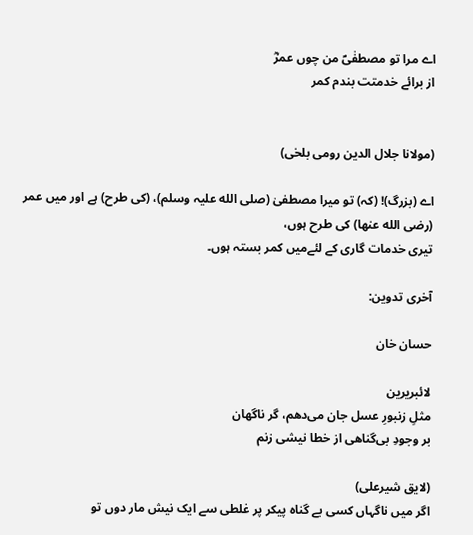اے مرا تو مصطفٰیؐ من چوں عمرؓ
از برائے خدمتت بندم کمر


(مولانا جلال الدین رومی بلخی)

اے (بزرگ)! (کہ) تو میرا مصطفیٰ (صلی الله علیہ وسلم)، (کی طرح) ہے اور میں عمر (رضی الله عنھا) کی طرح ہوں،
تیری خدمات گاری کے لئےمیں کمر بستہ ہوں۔

آخری تدوین:

حسان خان

لائبریرین
مثلِ زنبورِ عسل جان می‌دهم، گر ناگهان
بر وجودِ بی‌گناهی از خطا نیشی زنم

(لایق شیرعلی)
اگر میں ناگہاں کسی بے گناہ پیکر پر غلطی سے ایک نیش مار دوں تو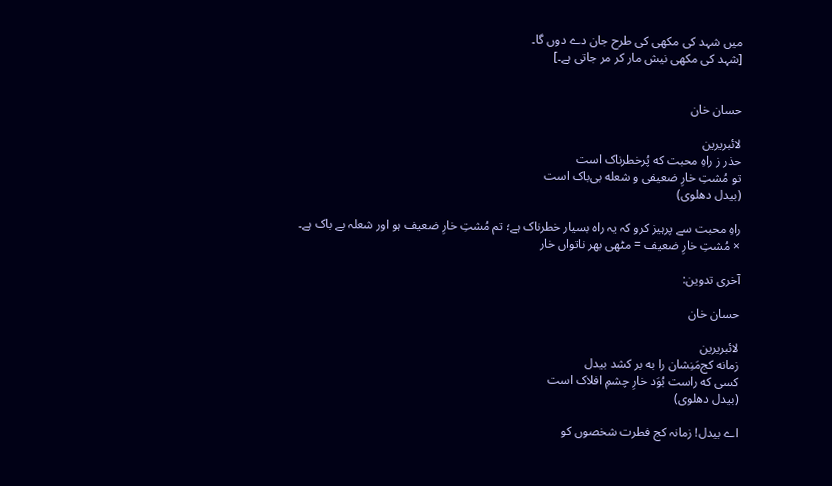میں شہد کی مکھی کی طرح جان دے دوں گا۔
[شہد کی مکھی نیش مار کر مر جاتی ہے۔]


حسان خان

لائبریرین
حذر ز راهِ محبت که پُرخطرناک است
تو مُشتِ خارِ ضعیفی و شعله بی‌باک است
(بیدل دهلوی)

راہِ محبت سے پرہیز کرو کہ یہ راہ بسیار خطرناک ہے؛ تم مُشتِ خارِ ضعیف ہو اور شعلہ بے باک ہے۔
× مُشتِ خارِ ضعیف = مٹھی بھر ناتواں خار

آخری تدوین:

حسان خان

لائبریرین
زمانه کج‌مَنِشان را به بر کشد بيدل
کسى که راست بُوَد خارِ چشمِ افلاک است
(بیدل دهلوی)

اے بیدل! زمانہ کج فطرت شخصوں کو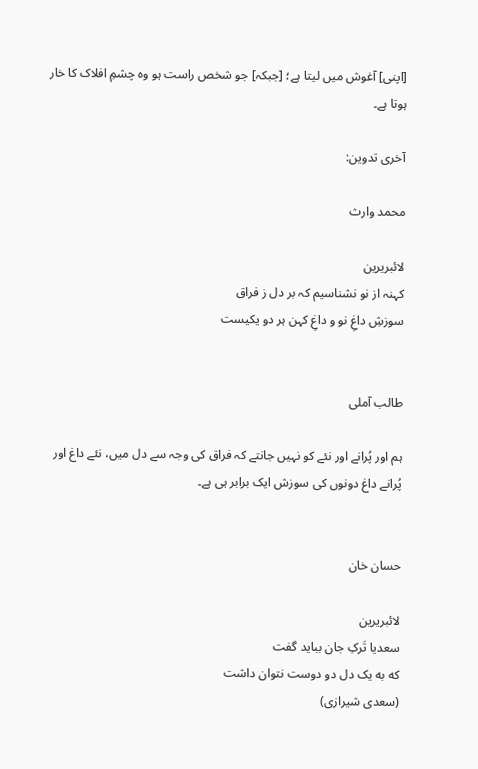[اپنی] آغوش میں لیتا ہے؛ [جبکہ] جو شخص راست ہو وہ چشمِ افلاک کا خار ہوتا ہے۔

آخری تدوین:

محمد وارث

لائبریرین
کہنہ از نو نشناسیم کہ بر دل ز فراق
سوزشِ داغِ نو و داغِ کہن ہر دو یکیست


طالب آملی

ہم اور پُرانے اور نئے کو نہیں جانتے کہ فراق کی وجہ سے دل میں، نئے داغ اور پُرانے داغ دونوں کی سوزش ایک برابر ہی ہے۔


حسان خان

لائبریرین
سعدیا تَرکِ جان بباید گفت
که به یک دل دو دوست نتوان داشت
(سعدی شیرازی)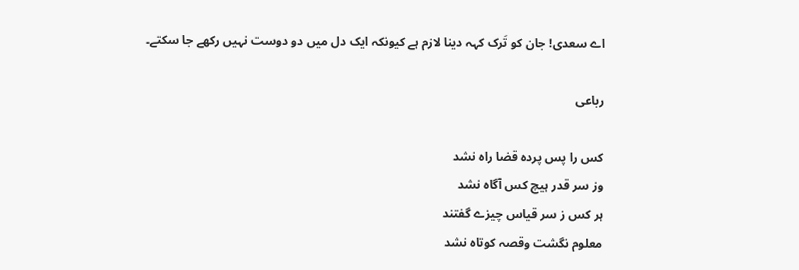اے سعدی! جان کو تَرک کہہ دینا لازم ہے کیونکہ ایک دل میں دو دوست نہیں رکھے جا سکتے۔

رباعی

کس را پس پردہ قضا راہ نشد
وز سر قدر ہیچ کس آگاہ نشد
ہر کس ز سر قیاس چیزے گفتند
معلوم نگشت وقصہ کوتاہ نشد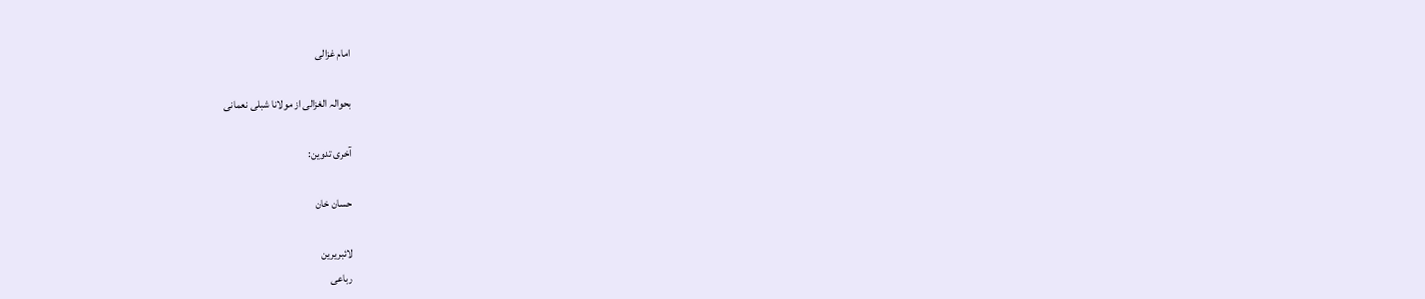امام غزالی

بحوالہ الغزالی از مولانا شبلی نعمانی

آخری تدوین:

حسان خان

لائبریرین
رباعی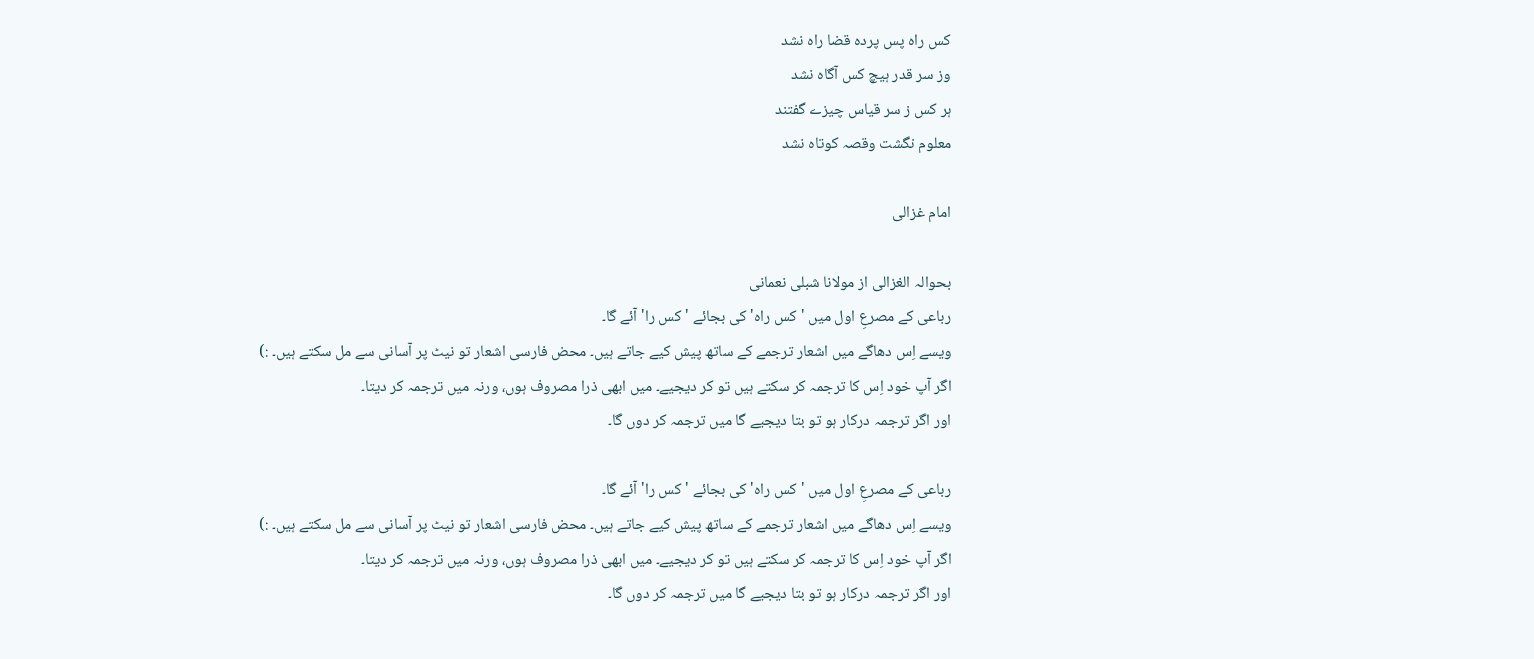کس راہ پس پردہ قضا راہ نشد
وز سر قدر ہیچ کس آگاہ نشد
ہر کس ز سر قیاس چیزے گفتند
معلوم نگشت وقصہ کوتاہ نشد

امام غزالی

بحوالہ الغزالی از مولانا شبلی نعمانی
رباعی کے مصرعِ اول میں 'کس راہ' کی بجائے 'کس را' آئے گا۔
ویسے اِس دھاگے میں اشعار ترجمے کے ساتھ پیش کیے جاتے ہیں۔ محض فارسی اشعار تو نیٹ پر آسانی سے مل سکتے ہیں۔ :)
اگر آپ خود اِس کا ترجمہ کر سکتے ہیں تو کر دیجیے۔ میں ابھی ذرا مصروف ہوں، ورنہ میں ترجمہ کر دیتا۔
اور اگر ترجمہ درکار ہو تو بتا دیجیے گا میں ترجمہ کر دوں گا۔

رباعی کے مصرعِ اول میں 'کس راہ' کی بجائے 'کس را' آئے گا۔
ویسے اِس دھاگے میں اشعار ترجمے کے ساتھ پیش کیے جاتے ہیں۔ محض فارسی اشعار تو نیٹ پر آسانی سے مل سکتے ہیں۔ :)
اگر آپ خود اِس کا ترجمہ کر سکتے ہیں تو کر دیجیے۔ میں ابھی ذرا مصروف ہوں، ورنہ میں ترجمہ کر دیتا۔
اور اگر ترجمہ درکار ہو تو بتا دیجیے گا میں ترجمہ کر دوں گا۔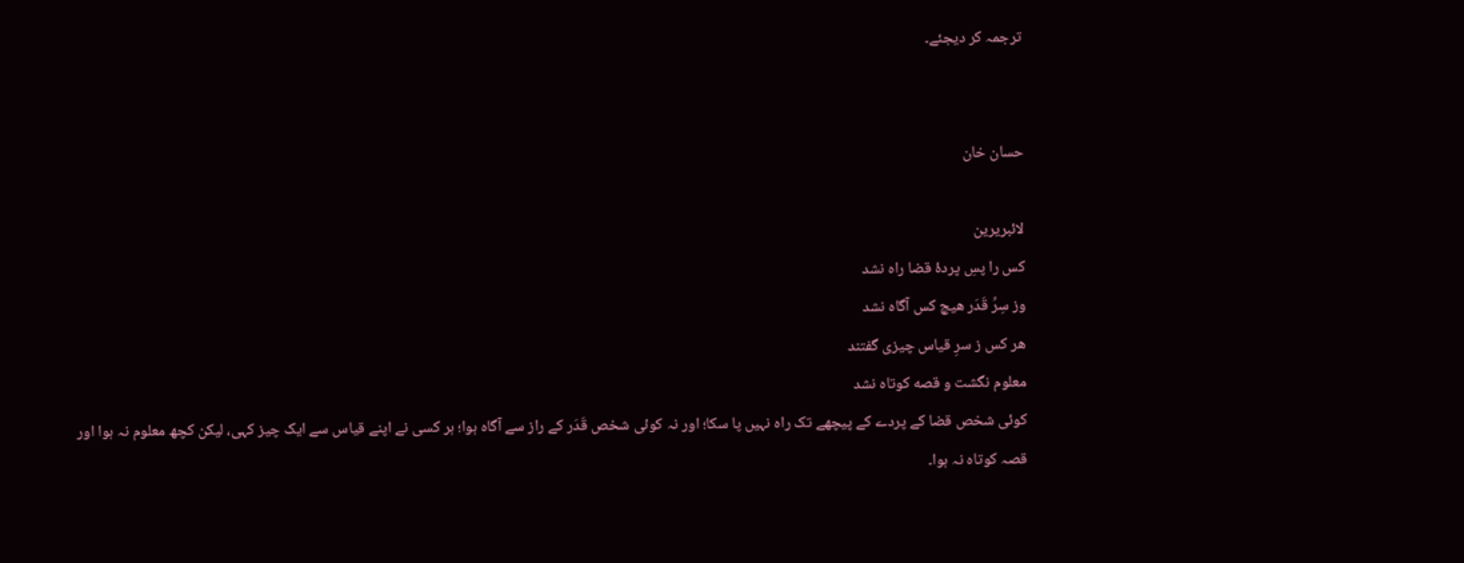ترجمہ کر دیجئے۔


حسان خان

لائبریرین
کس را پسِ پردهٔ قضا راه نشد
وز سِرِّ قَدَر هیچ کس آگاه نشد
هر کس ز سرِ قیاس چیزی گفتند
معلوم نگشت و قصه کوتاه نشد
کوئی شخص قضا کے پردے کے پیچھے تک راہ نہیں پا سکا؛ اور نہ کوئی شخص قَدَر کے راز سے آگاہ ہوا؛ ہر کسی نے اپنے قیاس سے ایک چیز کہی، لیکن کچھ معلوم نہ ہوا اور قصہ کوتاہ نہ ہوا۔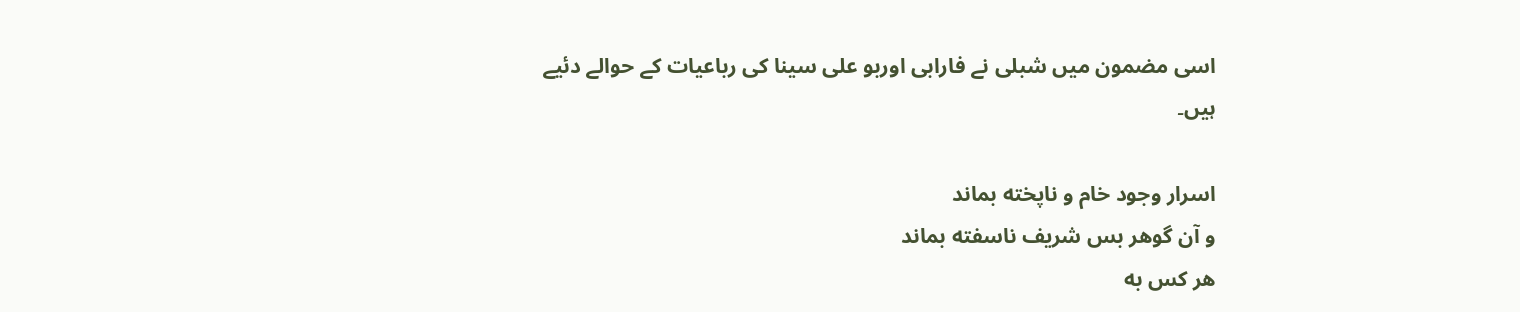اسی مضمون میں شبلی نے فارابی اوربو علی سینا کی رباعیات کے حوالے دئیے ہیں۔

اسرار وجود خام و ناپخته بماند
و آن گوهر بس شریف ناسفته بماند
هر کس به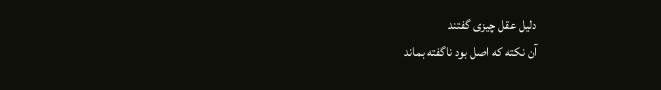دلیل عقل چیزی گفتند
آن نکته که اصل بود ناگفته بماند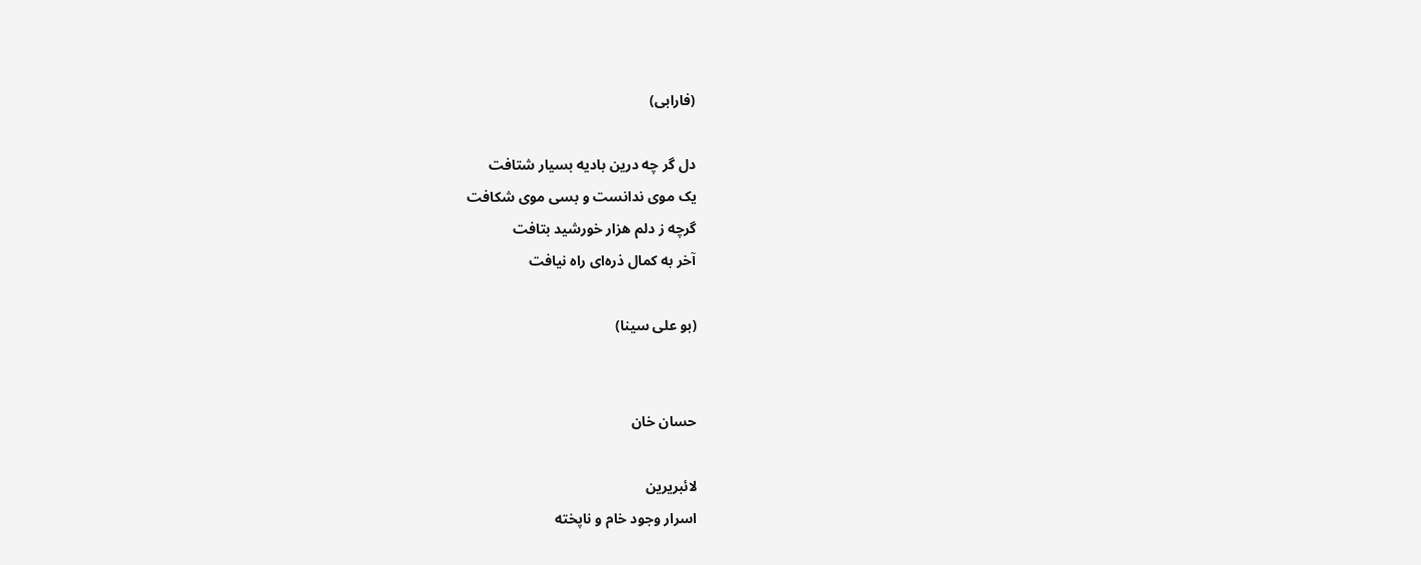(فارابی)

دل گر چه درین بادیه بسیار شتافت
یک موی ندانست و بسی موی شکافت
گرچه ز دلم هزار خورشید بتافت
آخر به کمال ذره‌ای راه نیافت

(بو علی سینا)


حسان خان

لائبریرین
اسرار وجود خام و ناپخته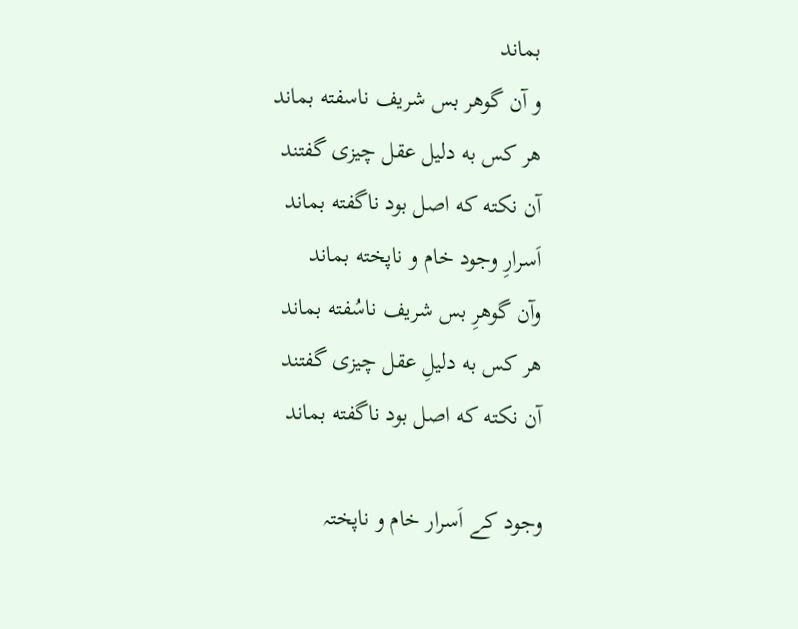بماند
و آن گوهر بس شریف ناسفته بماند
هر کس به دلیل عقل چیزی گفتند
آن نکته که اصل بود ناگفته بماند
اَسرارِ وجود خام و ناپخته بماند
وآن گوهرِ بس شریف ناسُفته بماند
هر کس به دلیلِ عقل چیزی گفتند
آن نکته که اصل بود ناگفته بماند

وجود کے اَسرار خام و ناپختہ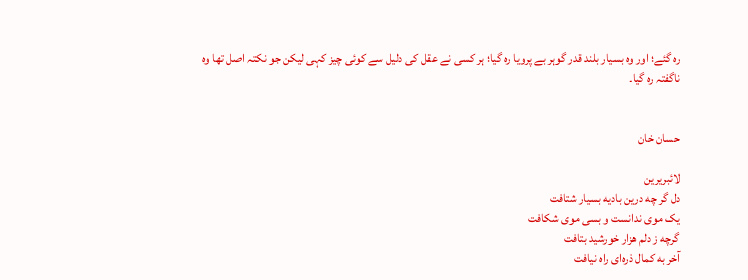رہ گئے؛ اور وہ بسیار بلند قدر گوہر بے پرویا رہ گیا؛ ہر کسی نے عقل کی دلیل سے کوئی چیز کہی لیکن جو نکتہ اصل تھا وہ ناگفتہ رہ گیا۔


حسان خان

لائبریرین
دل گر چه درین بادیه بسیار شتافت
یک موی ندانست و بسی موی شکافت
گرچه ز دلم هزار خورشید بتافت
آخر به کمال ذره‌ای راه نیافت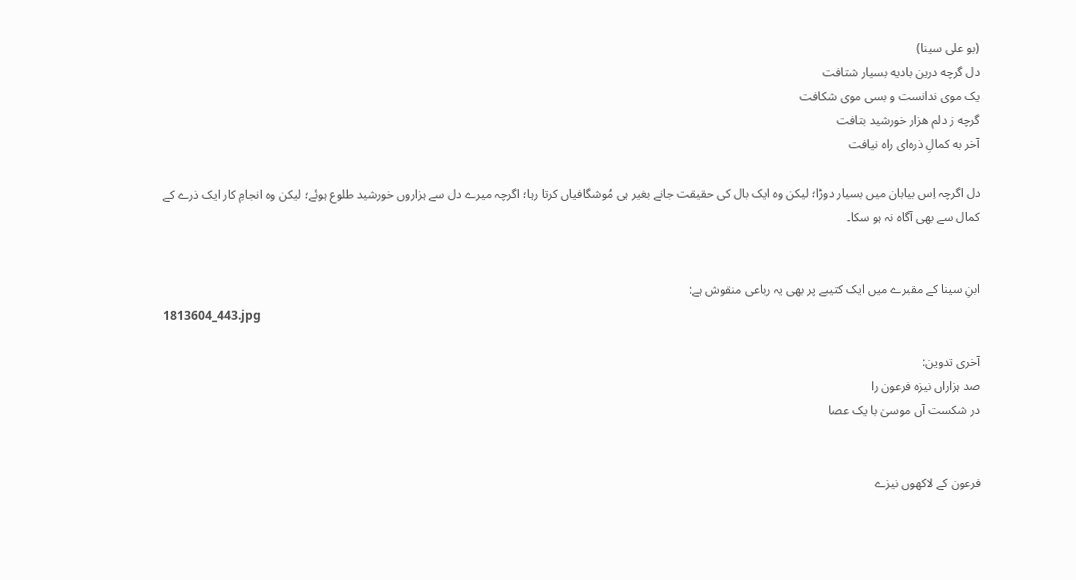(بو علی سینا)
دل گرچه درین بادیه بسیار شتافت
یک موی ندانست و بسی موی شکافت
گرچه ز دلم هزار خورشید بتافت
آخر به کمالِ ذره‌ای راه نیافت

دل اگرچہ اِس بیابان میں بسیار دوڑا؛ لیکن وہ ایک بال کی حقیقت جانے بغیر ہی مُوشگافیاں کرتا رہا؛ اگرچہ میرے دل سے ہزاروں خورشید طلوع ہوئے؛ لیکن وہ انجامِ کار ایک ذرے کے کمال سے بھی آگاہ نہ ہو سکا۔


ابنِ سینا کے مقبرے میں ایک کتیبے پر بھی یہ رباعی منقوش ہے:
1813604_443.jpg

آخری تدوین:
صد ہزاراں نیزہ فرعون را
در شکست آں موسیٰ با یک عصا


فرعون کے لاکھوں نیزے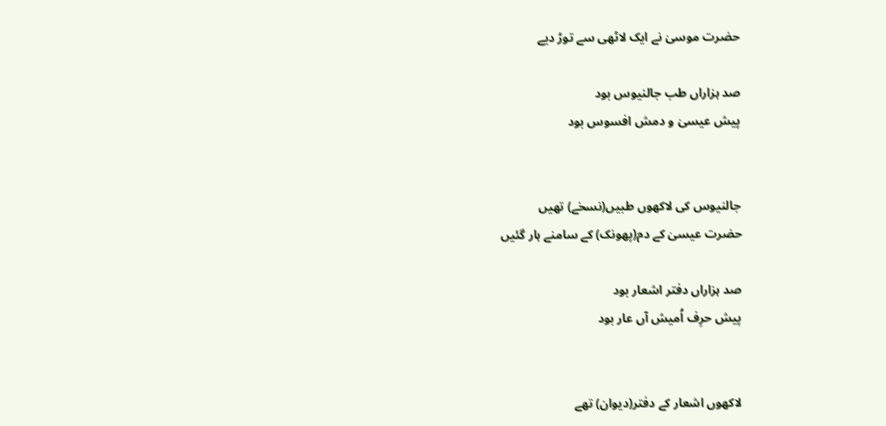حضرت موسیٰ نے ایک لاٹھی سے توڑ دیے

صد ہزاراں طب جالنیوس بود
پیش عیسیٰ و دمش افسوس بود


جالنیوس کی لاکھوں طبیں(نسخے) تھیں
حضرت عیسیٰ کے دم(پھونک) کے سامنے ہار گئیں

صد ہزاراں دفتر اشعار بود
پیش حرِف اُمیش آں عار بود


لاکھوں اشعار کے دفتر(دیوان) تھے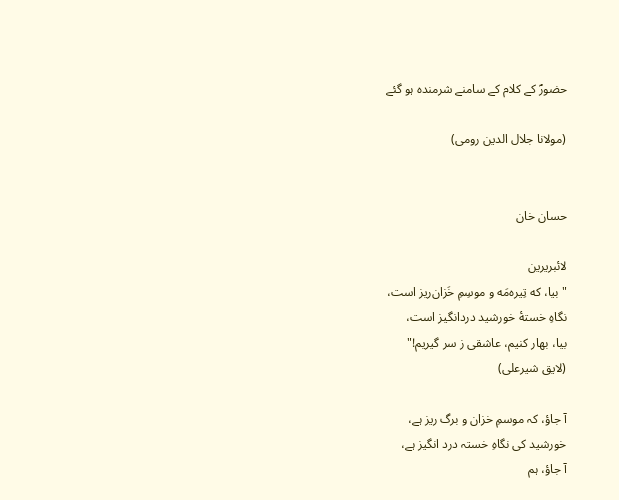حضورؐ کے کلام کے سامنے شرمندہ ہو گئے

(مولانا جلال الدین رومی)


حسان خان

لائبریرین
"بیا، که تِیره‌مَه و موسِمِ خَزان‌ریز است،
نگاهِ خستهٔ خورشید دردانگیز است،
بیا، بهار کنیم، عاشقی ز سر گیریم!"
(لایق شیرعلی)

آ جاؤ، کہ موسمِ خزان و برگ ریز ہے،
خورشید کی نگاہِ خستہ درد انگیز ہے،
آ جاؤ، ہم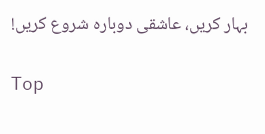بہار کریں، عاشقی دوبارہ شروع کریں!

Top